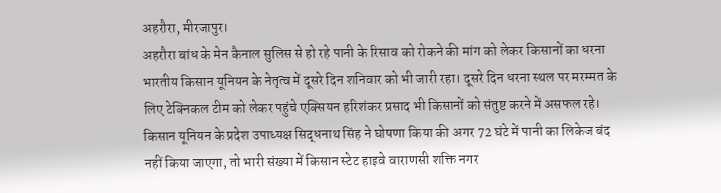अहरौरा, मीरजापुर।
अहरौरा बांध के मेन कैनाल सुलिस से हो रहे पानी के रिसाव को रोकने की मांग को लेकर किसानों का धरना भारतीय किसान यूनियन के नेतृत्व में दूसरे दिन शनिवार को भी जारी रहा। दूसरे दिन धरना स्थल पर मरम्मत के लिए टेक्निकल टीम को लेकर पहुंचे एक्सियन हरिशंकर प्रसाद भी किसानों को संतुष्ट करने में असफल रहे।
किसान यूनियन के प्रदेश उपाध्यक्ष सिद्धनाथ सिंह ने घोषणा किया की अगर 72 घंटे में पानी का लिकेज बंद नहीं किया जाएगा, तो भारी संख्या में किसान स्टेट हाइवे वाराणसी शक्ति नगर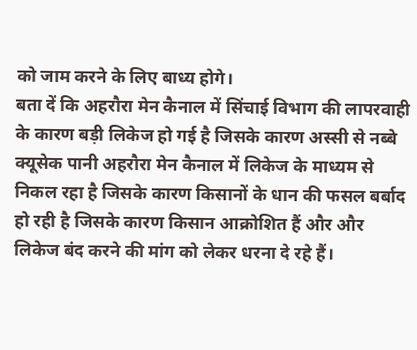को जाम करने के लिए बाध्य होगे।
बता दें कि अहरौरा मेन कैनाल में सिंचाई विभाग की लापरवाही के कारण बड़ी लिकेज हो गई है जिसके कारण अस्सी से नब्बे क्यूसेक पानी अहरौरा मेन कैनाल में लिकेज के माध्यम से निकल रहा है जिसके कारण किसानों के धान की फसल बर्बाद हो रही है जिसके कारण किसान आक्रोशित हैं और और लिकेज बंद करने की मांग को लेकर धरना दे रहे हैं।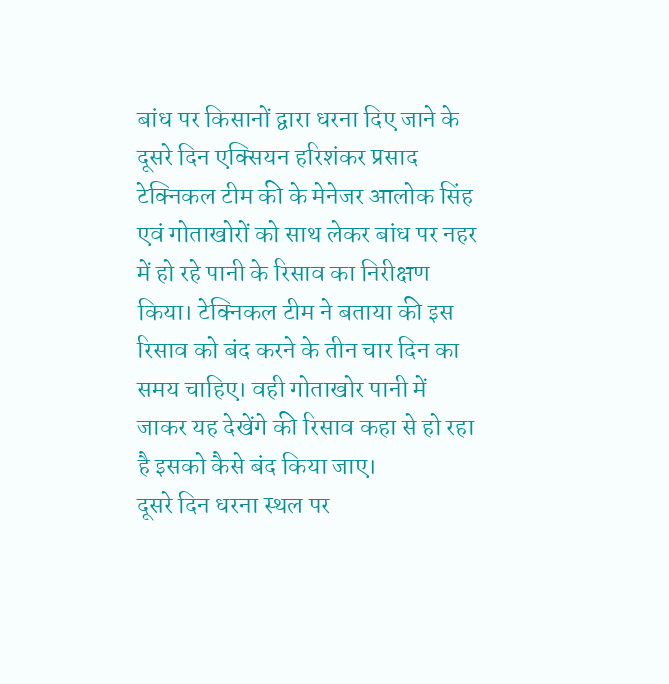बांध पर किसानों द्वारा धरना दिए जाने के दूसरे दिन एक्सियन हरिशंकर प्रसाद टेक्निकल टीम की के मेनेजर आलोक सिंह एवं गोताखोरों को साथ लेकर बांध पर नहर में हो रहे पानी के रिसाव का निरीक्षण किया। टेक्निकल टीम ने बताया की इस रिसाव को बंद करने के तीन चार दिन का समय चाहिए। वही गोताखोर पानी में जाकर यह देखेंगे की रिसाव कहा से हो रहा है इसको कैसे बंद किया जाए।
दूसरे दिन धरना स्थल पर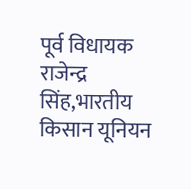पूर्व विधायक राजेन्द्र सिंह,भारतीय किसान यूनियन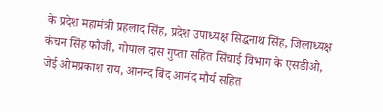के प्रदेश महामंत्री प्रहलाद सिंह, प्रदेश उपाध्यक्ष सिद्धनाथ सिंह, जिलाध्यक्ष कंचन सिंह फौजी, गोपाल दास गुप्ता सहित सिंचाई विभाग के एसडीओ, जेई ओमप्रकाश राय, आनन्द बिंद आनंद मौर्य सहित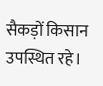सैकड़ों किसान उपस्थित रहे।